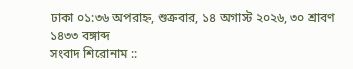ঢাকা ০১:৩৬ অপরাহ্ন, শুক্রবার, ১৪ অগাস্ট ২০২৬, ৩০ শ্রাবণ ১৪৩৩ বঙ্গাব্দ
সংবাদ শিরোনাম ::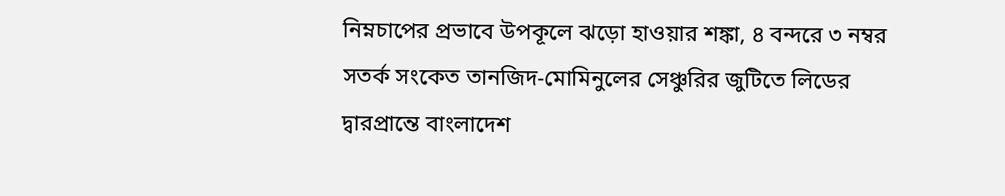নিম্নচাপের প্রভাবে উপকূলে ঝড়ো হাওয়ার শঙ্কা, ৪ বন্দরে ৩ নম্বর সতর্ক সংকেত তানজিদ-মোমিনুলের সেঞ্চুরির জুটিতে লিডের দ্বারপ্রান্তে বাংলাদেশ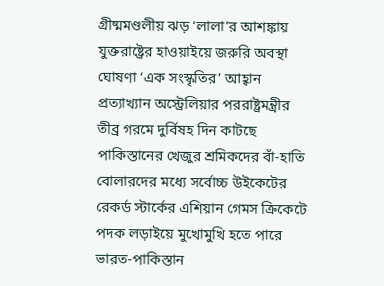গ্রীষ্মমণ্ডলীয় ঝড় ‘লালা’র আশঙ্কায় যুক্তরাষ্ট্রের হাওয়াইয়ে জরুরি অবস্থা ঘোষণা ‘এক সংস্কৃতির’ আহ্বান প্রত্যাখ্যান অস্ট্রেলিয়ার পররাষ্ট্রমন্ত্রীর তীব্র গরমে দুর্বিষহ দিন কাটছে পাকিস্তানের খেজুর শ্রমিকদের বাঁ-হাতি বোলারদের মধ্যে সর্বোচ্চ উইকেটের রেকর্ড স্টার্কের এশিয়ান গেমস ক্রিকেটে পদক লড়াইয়ে মুখোমুখি হতে পারে ভারত-পাকিস্তান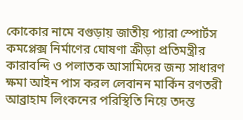কোকোর নামে বগুড়ায় জাতীয় প্যারা স্পোর্টস কমপ্লেক্স নির্মাণের ঘোষণা ক্রীড়া প্রতিমন্ত্রীর কারাবন্দি ও পলাতক আসামিদের জন্য সাধারণ ক্ষমা আইন পাস করল লেবানন মার্কিন রণতরী আব্রাহাম লিংকনের পরিস্থিতি নিয়ে তদন্ত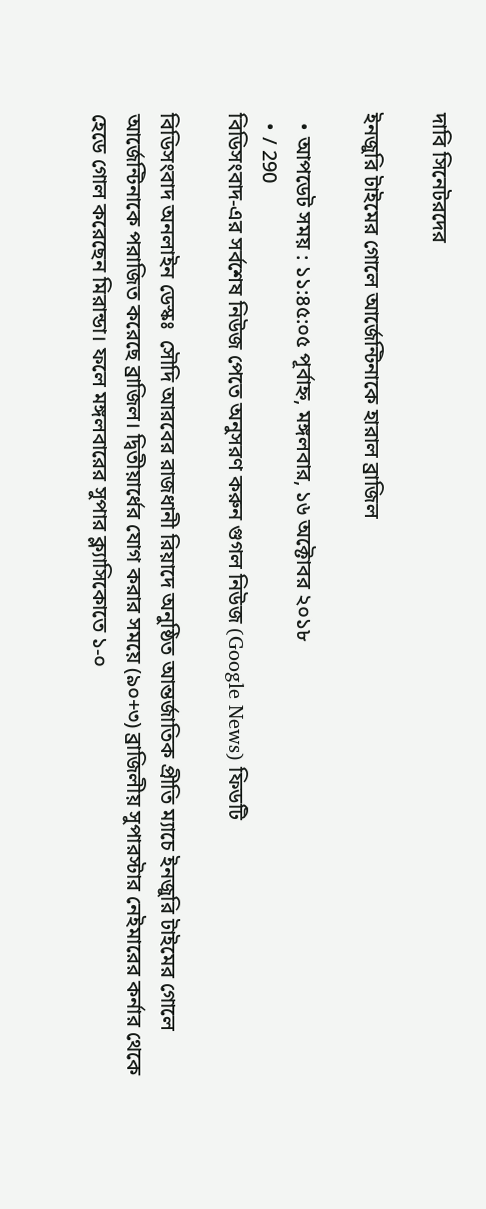দাবি সিনেটরদের

ইনজুরি টাইমের গোলে আর্জেন্টিনাকে হারাল ব্রাজিল

  • আপডেট সময় : ১১:৪৫:০৫ পূর্বাহ্ন, মঙ্গলবার, ১৬ অক্টোবর ২০১৮
  • / 290
বিডিসংবাদ-এর সর্বশেষ নিউজ পেতে অনুসরণ করুন গুগল নিউজ (Google News) ফিডটি

বিডিসংবাদ অনলাইন ডেস্কঃ  সৌদি আরবের রাজধানী রিয়াদে অনুষ্ঠিত আন্তর্জাতিক প্রীতি ম্যাচে ইনজুরি টাইমের গোলে আর্জেন্টিনাকে পরাজিত করেছে ব্রাজিল। দ্বিতীয়ার্ধের যোগ করার সময়ে (৯০+৩) ব্রাজিলীয় সুপারস্টার নেইমারের কর্নার থেকে হেডে গোল করেছেন মিরান্ডা। ফলে মঙ্গলবারের সুপার ক্ল্যাসিকোতে ১-০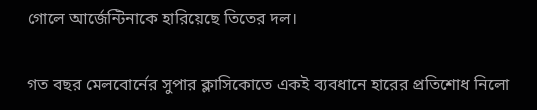গোলে আর্জেন্টিনাকে হারিয়েছে তিতের দল।

গত বছর মেলবোর্নের সুপার ক্লাসিকোতে একই ব্যবধানে হারের প্রতিশোধ নিলো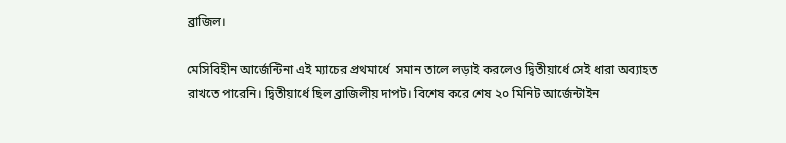ব্রাজিল।

মেসিবিহীন আর্জেন্টিনা এই ম্যাচের প্রথমার্ধে  সমান তালে লড়াই করলেও দ্বিতীয়ার্ধে সেই ধারা অব্যাহত রাখতে পারেনি। দ্বিতীয়ার্ধে ছিল ব্রাজিলীয় দাপট। বিশেষ করে শেষ ২০ মিনিট আর্জেন্টাইন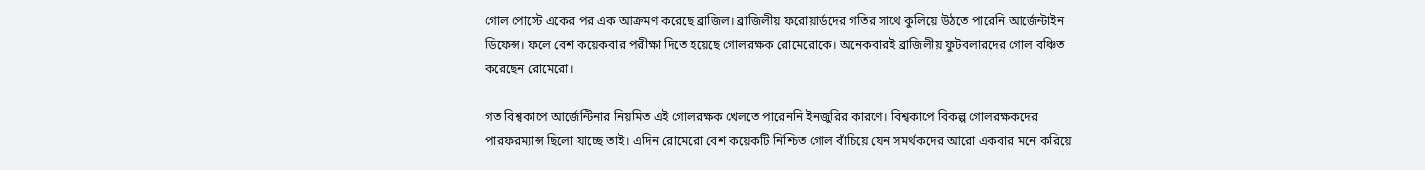গোল পোস্টে একের পর এক আক্রমণ করেছে ব্রাজিল। ব্রাজিলীয় ফরোয়ার্ডদের গতির সাথে কুলিয়ে উঠতে পারেনি আর্জেন্টাইন ডিফেন্স। ফলে বেশ কয়েকবার পরীক্ষা দিতে হয়েছে গোলরক্ষক রোমেরোকে। অনেকবারই ব্রাজিলীয় ফুটবলারদের গোল বঞ্চিত করেছেন রোমেরো।

গত বিশ্বকাপে আর্জেন্টিনার নিয়মিত এই গোলরক্ষক খেলতে পারেননি ইনজুরির কারণে। বিশ্বকাপে বিকল্প গোলরক্ষকদের পারফরম্যান্স ছিলো যাচ্ছে তাই। এদিন রোমেরো বেশ কয়েকটি নিশ্চিত গোল বাঁচিয়ে যেন সমর্থকদের আরো একবার মনে করিয়ে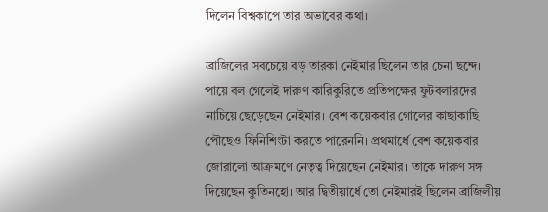দিলেন বিশ্বকাপে তার অভাবের কথা।

ব্রাজিলের সবচেয়ে বড় তারকা নেইমার ছিলেন তার চেনা ছন্দে। পায়ে বল গেলেই দারুণ কারিকুরিতে প্রতিপক্ষের ফুটবলারদের নাচিয়ে ছেড়েছেন নেইমার। বেশ কয়েকবার গোলের কাছাকাছি পৌছেও ফিনিশিংটা করতে পারেননি। প্রথমার্ধে বেশ কয়েকবার জোরালো আক্রমণে নেতৃত্ব দিয়েছেন নেইমার। তাকে দারুণ সঙ্গ দিয়েছেন কুতিনহো। আর দ্বিতীয়ার্ধে তো নেইমারই ছিলেন ব্রাজিলীয়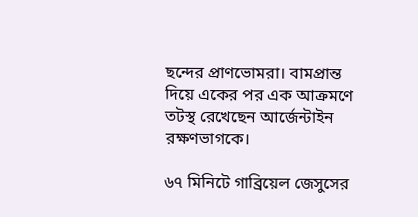ছন্দের প্রাণভোমরা। বামপ্রান্ত দিয়ে একের পর এক আক্রমণে তটস্থ রেখেছেন আর্জেন্টাইন রক্ষণভাগকে।

৬৭ মিনিটে গাব্রিয়েল জেসুসের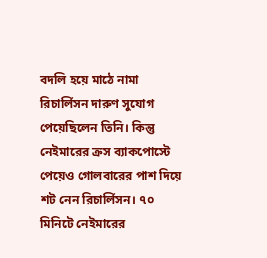বদলি হয়ে মাঠে নামা রিচার্লিসন দারুণ সুযোগ পেয়েছিলেন তিনি। কিন্তু নেইমারের ক্রস ব্যাকপোস্টে পেয়েও গোলবারের পাশ দিয়ে শট নেন রিচার্লিসন। ৭০ মিনিটে নেইমারের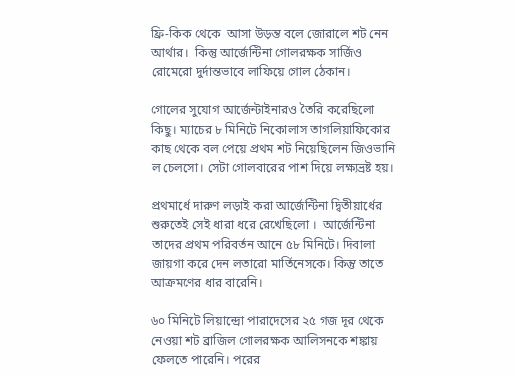ফ্রি-কিক থেকে  আসা উড়ন্ত বলে জোরালে শট নেন আর্থার।  কিন্তু আর্জেন্টিনা গোলরক্ষক সার্জিও রোমেরো দুর্দান্তভাবে লাফিয়ে গোল ঠেকান।

গোলের সুযোগ আর্জেন্টাইনারও তৈরি করেছিলো কিছু। ম্যাচের ৮ মিনিটে নিকোলাস তাগলিয়াফিকোর কাছ থেকে বল পেয়ে প্রথম শট নিয়েছিলেন জিওভানি ল চেলসো। সেটা গোলবারের পাশ দিয়ে লক্ষ্যভ্রষ্ট হয়।

প্রথমার্ধে দারুণ লড়াই করা আর্জেন্টিনা দ্বিতীয়ার্ধের শুরুতেই সেই ধারা ধরে রেখেছিলো ।  আর্জেন্টিনা তাদের প্রথম পরিবর্তন আনে ৫৮ মিনিটে। দিবালা জায়গা করে দেন লতারো মার্তিনেসকে। কিন্তু তাতে আক্রমণের ধার বারেনি।

৬০ মিনিটে লিয়ান্দ্রো পারাদেসের ২৫ গজ দূর থেকে নেওয়া শট ব্রাজিল গোলরক্ষক আলিসনকে শঙ্কায় ফেলতে পারেনি। পরের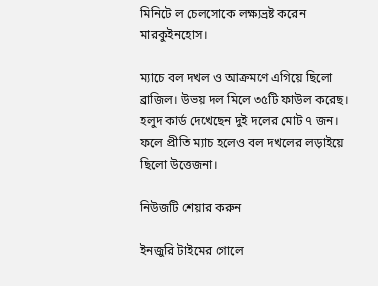মিনিটে ল চেলসোকে লক্ষ্যভ্রষ্ট করেন মারকুইনহোস।

ম্যাচে বল দখল ও আক্রমণে এগিয়ে ছিলো ব্রাজিল। উভয় দল মিলে ৩৫টি ফাউল করেছ। হলুদ কার্ড দেখেছেন দুই দলের মোট ৭ জন। ফলে প্রীতি ম্যাচ হলেও বল দখলের লড়াইয়ে ছিলো উত্তেজনা।

নিউজটি শেয়ার করুন

ইনজুরি টাইমের গোলে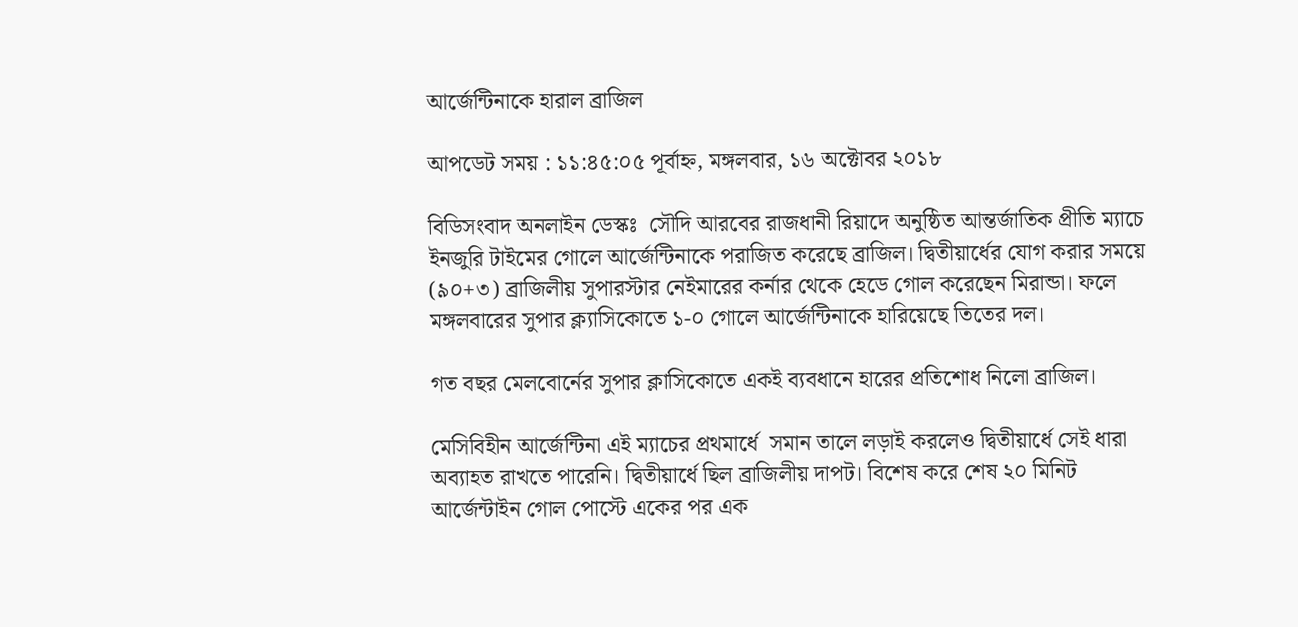আর্জেন্টিনাকে হারাল ব্রাজিল

আপডেট সময় : ১১:৪৫:০৫ পূর্বাহ্ন, মঙ্গলবার, ১৬ অক্টোবর ২০১৮

বিডিসংবাদ অনলাইন ডেস্কঃ  সৌদি আরবের রাজধানী রিয়াদে অনুষ্ঠিত আন্তর্জাতিক প্রীতি ম্যাচে ইনজুরি টাইমের গোলে আর্জেন্টিনাকে পরাজিত করেছে ব্রাজিল। দ্বিতীয়ার্ধের যোগ করার সময়ে (৯০+৩) ব্রাজিলীয় সুপারস্টার নেইমারের কর্নার থেকে হেডে গোল করেছেন মিরান্ডা। ফলে মঙ্গলবারের সুপার ক্ল্যাসিকোতে ১-০ গোলে আর্জেন্টিনাকে হারিয়েছে তিতের দল।

গত বছর মেলবোর্নের সুপার ক্লাসিকোতে একই ব্যবধানে হারের প্রতিশোধ নিলো ব্রাজিল।

মেসিবিহীন আর্জেন্টিনা এই ম্যাচের প্রথমার্ধে  সমান তালে লড়াই করলেও দ্বিতীয়ার্ধে সেই ধারা অব্যাহত রাখতে পারেনি। দ্বিতীয়ার্ধে ছিল ব্রাজিলীয় দাপট। বিশেষ করে শেষ ২০ মিনিট আর্জেন্টাইন গোল পোস্টে একের পর এক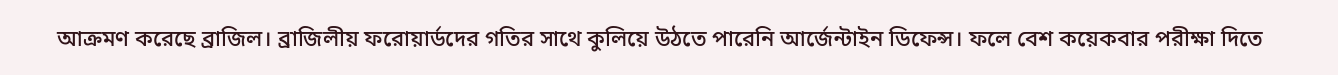আক্রমণ করেছে ব্রাজিল। ব্রাজিলীয় ফরোয়ার্ডদের গতির সাথে কুলিয়ে উঠতে পারেনি আর্জেন্টাইন ডিফেন্স। ফলে বেশ কয়েকবার পরীক্ষা দিতে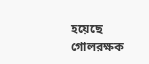হয়েছে গোলরক্ষক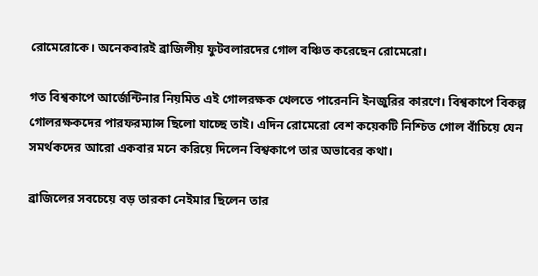রোমেরোকে। অনেকবারই ব্রাজিলীয় ফুটবলারদের গোল বঞ্চিত করেছেন রোমেরো।

গত বিশ্বকাপে আর্জেন্টিনার নিয়মিত এই গোলরক্ষক খেলতে পারেননি ইনজুরির কারণে। বিশ্বকাপে বিকল্প গোলরক্ষকদের পারফরম্যান্স ছিলো যাচ্ছে তাই। এদিন রোমেরো বেশ কয়েকটি নিশ্চিত গোল বাঁচিয়ে যেন সমর্থকদের আরো একবার মনে করিয়ে দিলেন বিশ্বকাপে তার অভাবের কথা।

ব্রাজিলের সবচেয়ে বড় তারকা নেইমার ছিলেন তার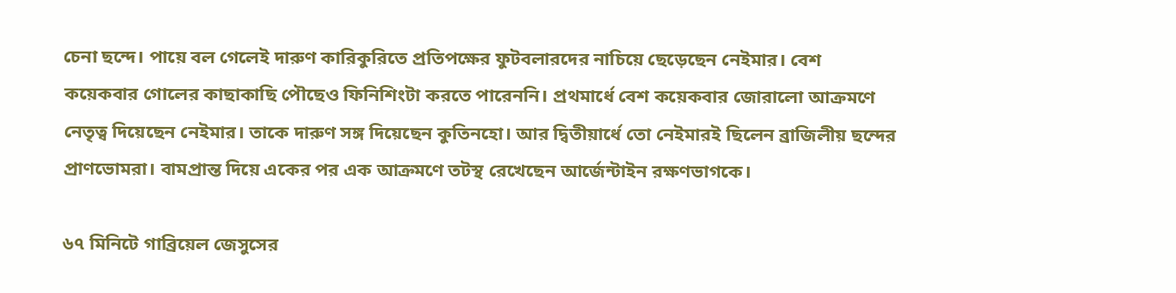চেনা ছন্দে। পায়ে বল গেলেই দারুণ কারিকুরিতে প্রতিপক্ষের ফুটবলারদের নাচিয়ে ছেড়েছেন নেইমার। বেশ কয়েকবার গোলের কাছাকাছি পৌছেও ফিনিশিংটা করতে পারেননি। প্রথমার্ধে বেশ কয়েকবার জোরালো আক্রমণে নেতৃত্ব দিয়েছেন নেইমার। তাকে দারুণ সঙ্গ দিয়েছেন কুতিনহো। আর দ্বিতীয়ার্ধে তো নেইমারই ছিলেন ব্রাজিলীয় ছন্দের প্রাণভোমরা। বামপ্রান্ত দিয়ে একের পর এক আক্রমণে তটস্থ রেখেছেন আর্জেন্টাইন রক্ষণভাগকে।

৬৭ মিনিটে গাব্রিয়েল জেসুসের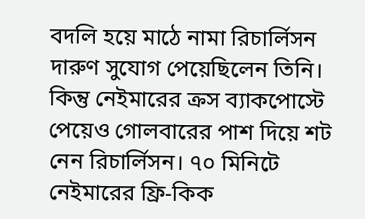বদলি হয়ে মাঠে নামা রিচার্লিসন দারুণ সুযোগ পেয়েছিলেন তিনি। কিন্তু নেইমারের ক্রস ব্যাকপোস্টে পেয়েও গোলবারের পাশ দিয়ে শট নেন রিচার্লিসন। ৭০ মিনিটে নেইমারের ফ্রি-কিক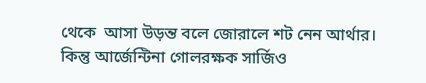থেকে  আসা উড়ন্ত বলে জোরালে শট নেন আর্থার।  কিন্তু আর্জেন্টিনা গোলরক্ষক সার্জিও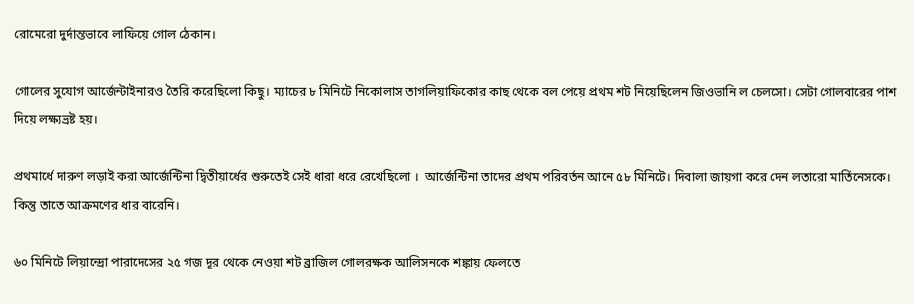রোমেরো দুর্দান্তভাবে লাফিয়ে গোল ঠেকান।

গোলের সুযোগ আর্জেন্টাইনারও তৈরি করেছিলো কিছু। ম্যাচের ৮ মিনিটে নিকোলাস তাগলিয়াফিকোর কাছ থেকে বল পেয়ে প্রথম শট নিয়েছিলেন জিওভানি ল চেলসো। সেটা গোলবারের পাশ দিয়ে লক্ষ্যভ্রষ্ট হয়।

প্রথমার্ধে দারুণ লড়াই করা আর্জেন্টিনা দ্বিতীয়ার্ধের শুরুতেই সেই ধারা ধরে রেখেছিলো ।  আর্জেন্টিনা তাদের প্রথম পরিবর্তন আনে ৫৮ মিনিটে। দিবালা জায়গা করে দেন লতারো মার্তিনেসকে। কিন্তু তাতে আক্রমণের ধার বারেনি।

৬০ মিনিটে লিয়ান্দ্রো পারাদেসের ২৫ গজ দূর থেকে নেওয়া শট ব্রাজিল গোলরক্ষক আলিসনকে শঙ্কায় ফেলতে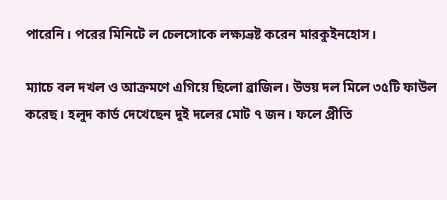পারেনি। পরের মিনিটে ল চেলসোকে লক্ষ্যভ্রষ্ট করেন মারকুইনহোস।

ম্যাচে বল দখল ও আক্রমণে এগিয়ে ছিলো ব্রাজিল। উভয় দল মিলে ৩৫টি ফাউল করেছ। হলুদ কার্ড দেখেছেন দুই দলের মোট ৭ জন। ফলে প্রীতি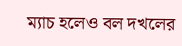ম্যাচ হলেও বল দখলের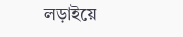লড়াইয়ে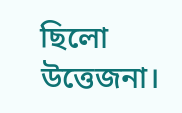ছিলো উত্তেজনা।